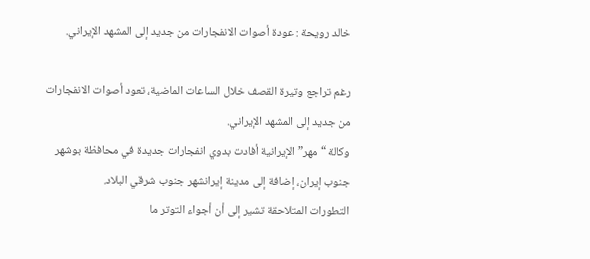خالد رويحة : عودة أصوات الانفجارات من جديد إلى المشهد الإيراني.

رغم تراجع وتيرة القصف خلال الساعات الماضية، تعود أصوات الانفجارات من جديد إلى المشهد الإيراني.
وكالة “مهر” الإيرانية أفادت بدوي انفجارات جديدة في محافظة بوشهر جنوب إيران، إضافة إلى مدينة إيرانشهر جنوب شرقي البلاد.
التطورات المتلاحقة تشير إلى أن أجواء التوتر ما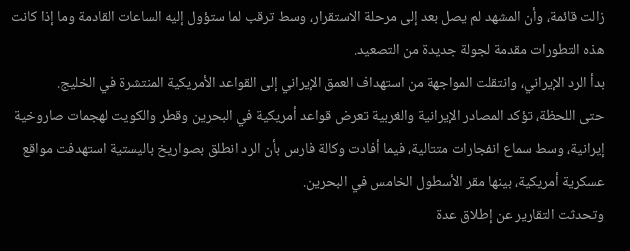زالت قائمة، وأن المشهد لم يصل بعد إلى مرحلة الاستقرار، وسط ترقب لما ستؤول إليه الساعات القادمة وما إذا كانت هذه التطورات مقدمة لجولة جديدة من التصعيد.
بدأ الرد الإيراني، وانتقلت المواجهة من استهداف العمق الإيراني إلى القواعد الأمريكية المنتشرة في الخليج.
حتى اللحظة، تؤكد المصادر الإيرانية والغربية تعرض قواعد أمريكية في البحرين وقطر والكويت لهجمات صاروخية إيرانية، وسط سماع انفجارات متتالية، فيما أفادت وكالة فارس بأن الرد انطلق بصواريخ باليستية استهدفت مواقع عسكرية أمريكية، بينها مقر الأسطول الخامس في البحرين.
وتحدثت التقارير عن إطلاق عدة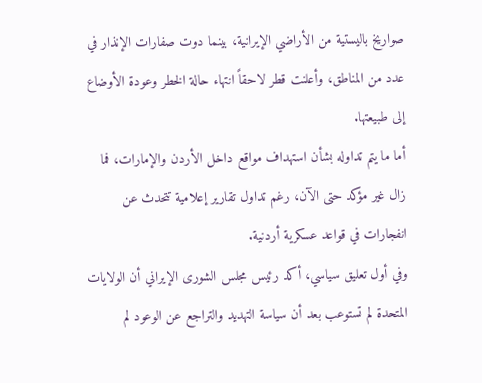صواريخ باليستية من الأراضي الإيرانية، بينما دوت صفارات الإنذار في عدد من المناطق، وأعلنت قطر لاحقاً انتهاء حالة الخطر وعودة الأوضاع إلى طبيعتها.
أما ما يتم تداوله بشأن استهداف مواقع داخل الأردن والإمارات، فما زال غير مؤكد حتى الآن، رغم تداول تقارير إعلامية تتحدث عن انفجارات في قواعد عسكرية أردنية.
وفي أول تعليق سياسي، أكد رئيس مجلس الشورى الإيراني أن الولايات المتحدة لم تستوعب بعد أن سياسة التهديد والتراجع عن الوعود لم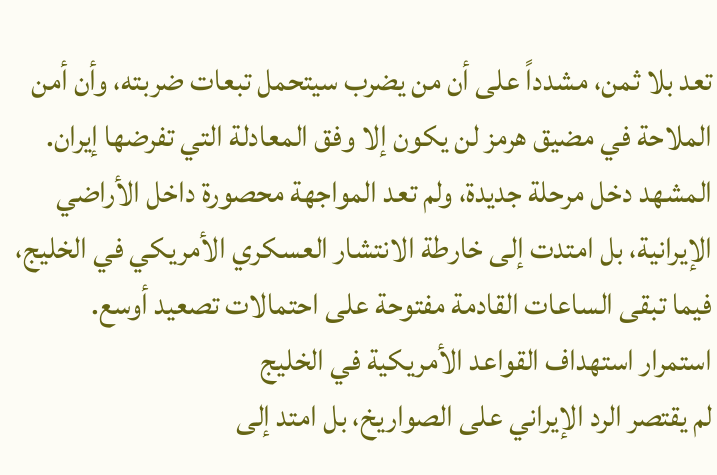تعد بلا ثمن، مشدداً على أن من يضرب سيتحمل تبعات ضربته، وأن أمن الملاحة في مضيق هرمز لن يكون إلا وفق المعادلة التي تفرضها إيران.
المشهد دخل مرحلة جديدة، ولم تعد المواجهة محصورة داخل الأراضي الإيرانية، بل امتدت إلى خارطة الانتشار العسكري الأمريكي في الخليج، فيما تبقى الساعات القادمة مفتوحة على احتمالات تصعيد أوسع.
استمرار استهداف القواعد الأمريكية في الخليج
لم يقتصر الرد الإيراني على الصواريخ، بل امتد إلى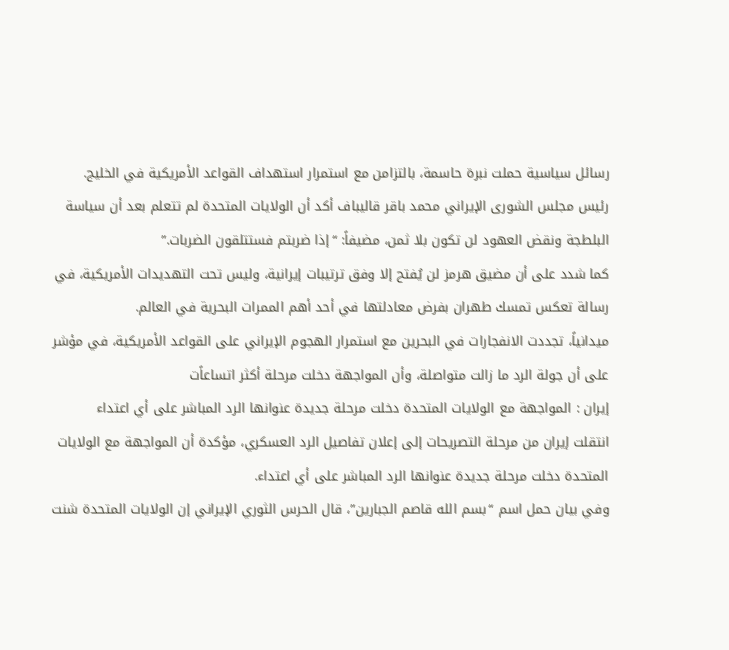رسائل سياسية حملت نبرة حاسمة، بالتزامن مع استمرار استهداف القواعد الأمريكية في الخليج.
رئيس مجلس الشورى الإيراني محمد باقر قاليباف أكد أن الولايات المتحدة لم تتعلم بعد أن سياسة البلطجة ونقض العهود لن تكون بلا ثمن، مضيفاً: “إذا ضربتم فستتلقون الضربات.”
كما شدد على أن مضيق هرمز لن يُفتح إلا وفق ترتيبات إيرانية، وليس تحت التهديدات الأمريكية، في رسالة تعكس تمسك طهران بفرض معادلتها في أحد أهم الممرات البحرية في العالم.
ميدانياً، تجددت الانفجارات في البحرين مع استمرار الهجوم الإيراني على القواعد الأمريكية، في مؤشر على أن جولة الرد ما زالت متواصلة، وأن المواجهة دخلت مرحلة أكثر اتساعاًت
إيران : المواجهة مع الولايات المتحدة دخلت مرحلة جديدة عنوانها الرد المباشر على أي اعتداء
انتقلت إيران من مرحلة التصريحات إلى إعلان تفاصيل الرد العسكري، مؤكدة أن المواجهة مع الولايات المتحدة دخلت مرحلة جديدة عنوانها الرد المباشر على أي اعتداء.
وفي بيان حمل اسم “بسم الله قاصم الجبارين”، قال الحرس الثوري الإيراني إن الولايات المتحدة شنت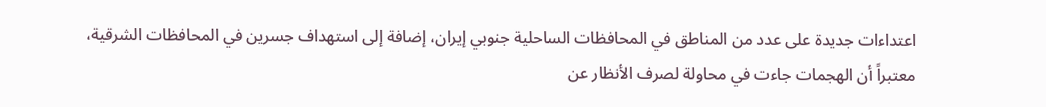اعتداءات جديدة على عدد من المناطق في المحافظات الساحلية جنوبي إيران، إضافة إلى استهداف جسرين في المحافظات الشرقية، معتبراً أن الهجمات جاءت في محاولة لصرف الأنظار عن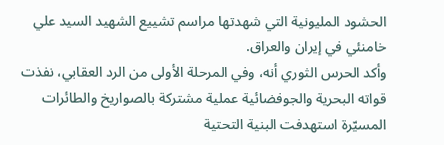الحشود المليونية التي شهدتها مراسم تشييع الشهيد السيد علي خامنئي في إيران والعراق.
وأكد الحرس الثوري أنه، وفي المرحلة الأولى من الرد العقابي، نفذت قواته البحرية والجوفضائية عملية مشتركة بالصواريخ والطائرات المسيّرة استهدفت البنية التحتية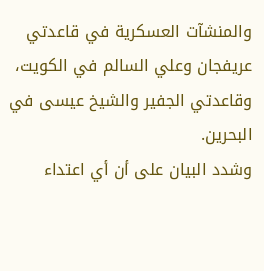والمنشآت العسكرية في قاعدتي عريفجان وعلي السالم في الكويت، وقاعدتي الجفير والشيخ عيسى في البحرين.
وشدد البيان على أن أي اعتداء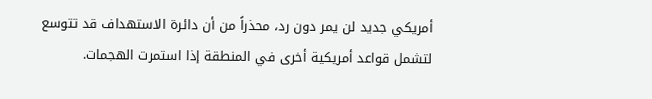أمريكي جديد لن يمر دون رد، محذراً من أن دائرة الاستهداف قد تتوسع لتشمل قواعد أمريكية أخرى في المنطقة إذا استمرت الهجمات.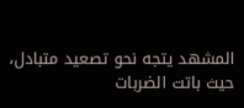المشهد يتجه نحو تصعيد متبادل، حيث باتت الضربات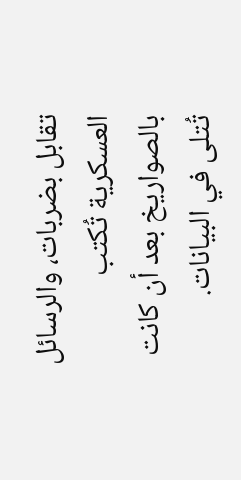تقابل بضربات، والرسائل العسكرية تُكتب بالصواريخ بعد أن كانت تُتلى في البيانات.